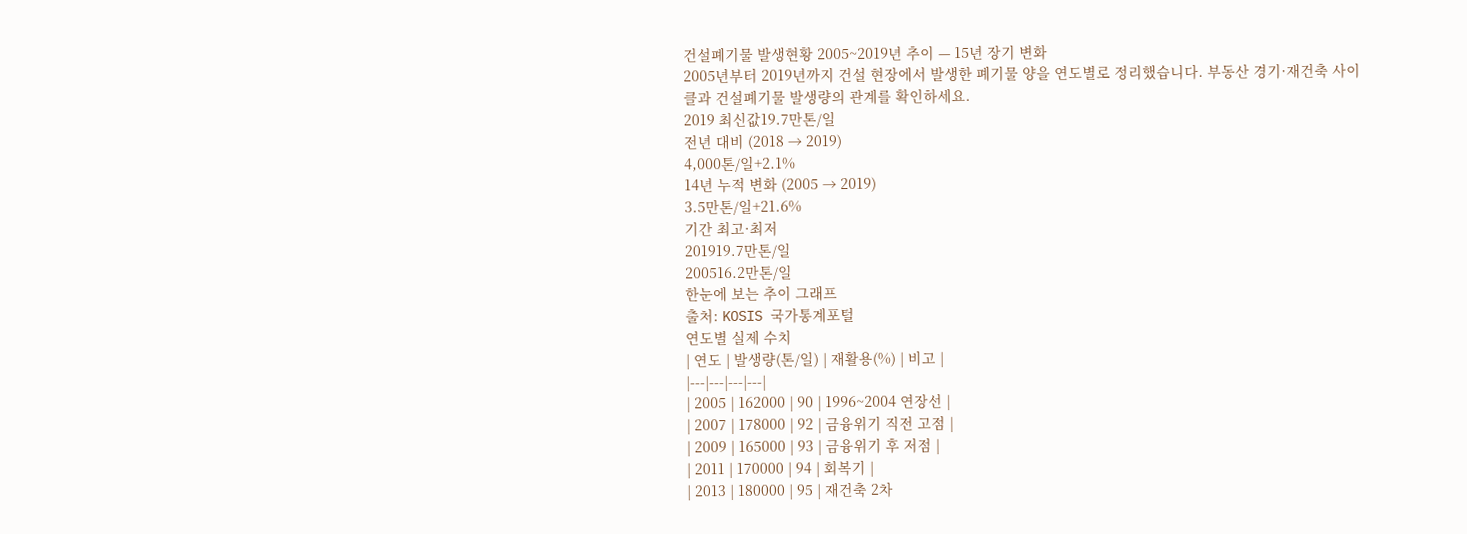건설폐기물 발생현황 2005~2019년 추이 — 15년 장기 변화
2005년부터 2019년까지 건설 현장에서 발생한 폐기물 양을 연도별로 정리했습니다. 부동산 경기·재건축 사이클과 건설폐기물 발생량의 관계를 확인하세요.
2019 최신값19.7만톤/일
전년 대비 (2018 → 2019)
4,000톤/일+2.1%
14년 누적 변화 (2005 → 2019)
3.5만톤/일+21.6%
기간 최고·최저
201919.7만톤/일
200516.2만톤/일
한눈에 보는 추이 그래프
출처: KOSIS 국가통계포털
연도별 실제 수치
| 연도 | 발생량(톤/일) | 재활용(%) | 비고 |
|---|---|---|---|
| 2005 | 162000 | 90 | 1996~2004 연장선 |
| 2007 | 178000 | 92 | 금융위기 직전 고점 |
| 2009 | 165000 | 93 | 금융위기 후 저점 |
| 2011 | 170000 | 94 | 회복기 |
| 2013 | 180000 | 95 | 재건축 2차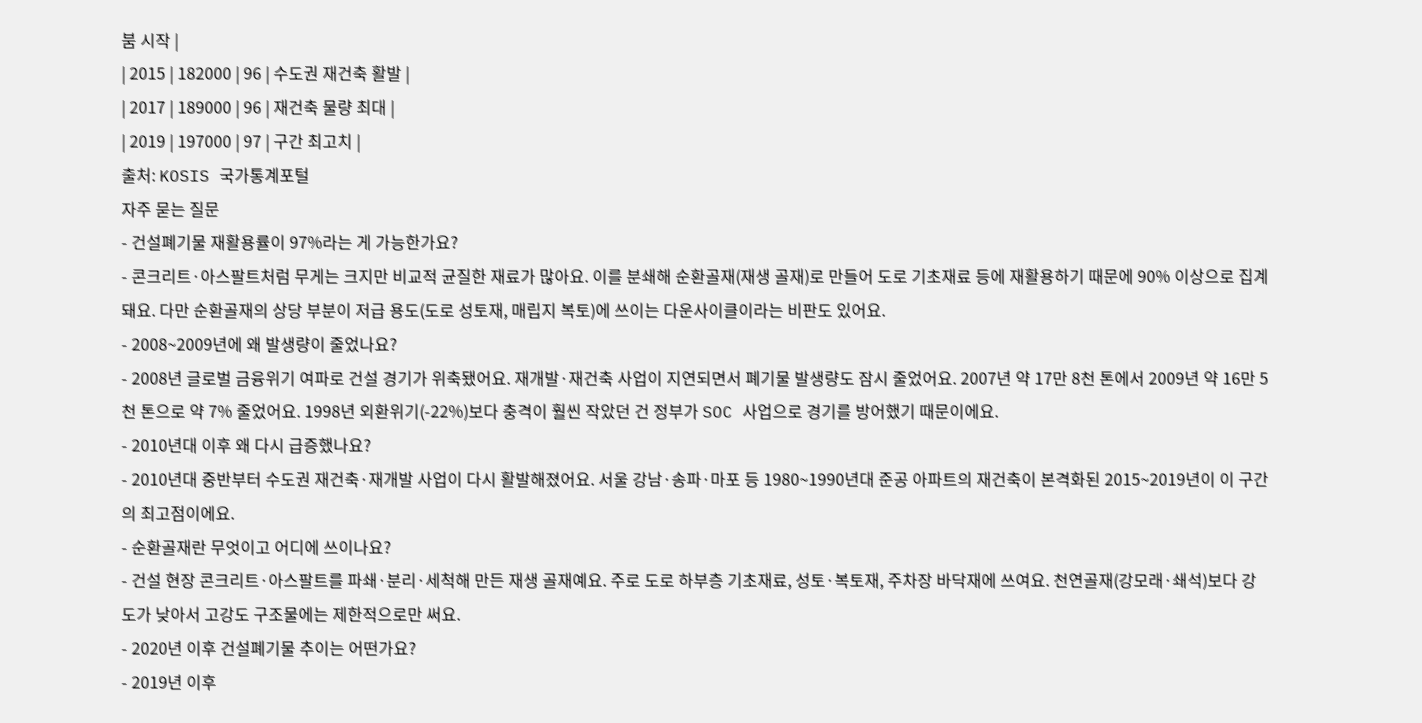붐 시작 |
| 2015 | 182000 | 96 | 수도권 재건축 활발 |
| 2017 | 189000 | 96 | 재건축 물량 최대 |
| 2019 | 197000 | 97 | 구간 최고치 |
출처: KOSIS 국가통계포털
자주 묻는 질문
- 건설폐기물 재활용률이 97%라는 게 가능한가요?
- 콘크리트·아스팔트처럼 무게는 크지만 비교적 균질한 재료가 많아요. 이를 분쇄해 순환골재(재생 골재)로 만들어 도로 기초재료 등에 재활용하기 때문에 90% 이상으로 집계돼요. 다만 순환골재의 상당 부분이 저급 용도(도로 성토재, 매립지 복토)에 쓰이는 다운사이클이라는 비판도 있어요.
- 2008~2009년에 왜 발생량이 줄었나요?
- 2008년 글로벌 금융위기 여파로 건설 경기가 위축됐어요. 재개발·재건축 사업이 지연되면서 폐기물 발생량도 잠시 줄었어요. 2007년 약 17만 8천 톤에서 2009년 약 16만 5천 톤으로 약 7% 줄었어요. 1998년 외환위기(-22%)보다 충격이 훨씬 작았던 건 정부가 SOC 사업으로 경기를 방어했기 때문이에요.
- 2010년대 이후 왜 다시 급증했나요?
- 2010년대 중반부터 수도권 재건축·재개발 사업이 다시 활발해졌어요. 서울 강남·송파·마포 등 1980~1990년대 준공 아파트의 재건축이 본격화된 2015~2019년이 이 구간의 최고점이에요.
- 순환골재란 무엇이고 어디에 쓰이나요?
- 건설 현장 콘크리트·아스팔트를 파쇄·분리·세척해 만든 재생 골재예요. 주로 도로 하부층 기초재료, 성토·복토재, 주차장 바닥재에 쓰여요. 천연골재(강모래·쇄석)보다 강도가 낮아서 고강도 구조물에는 제한적으로만 써요.
- 2020년 이후 건설폐기물 추이는 어떤가요?
- 2019년 이후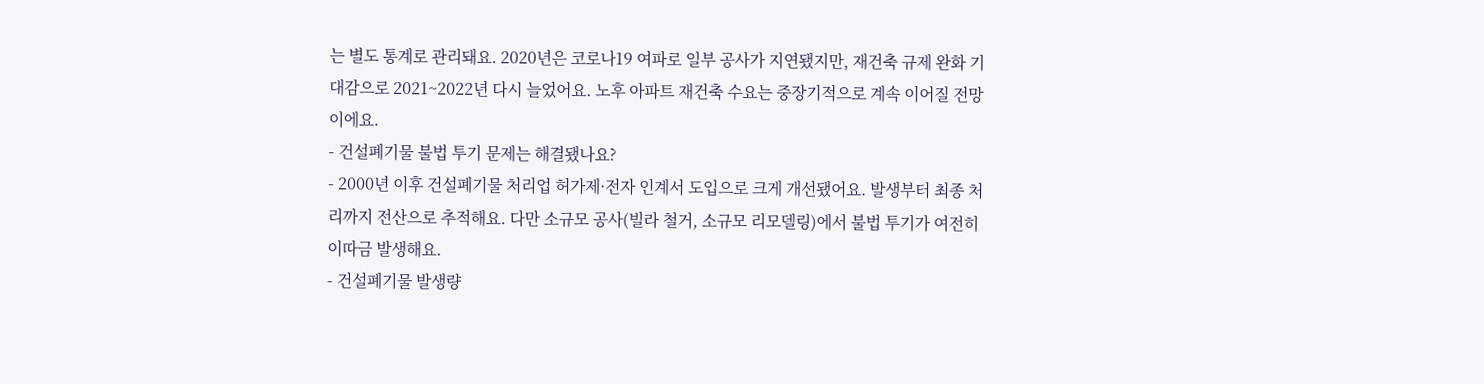는 별도 통계로 관리돼요. 2020년은 코로나19 여파로 일부 공사가 지연됐지만, 재건축 규제 완화 기대감으로 2021~2022년 다시 늘었어요. 노후 아파트 재건축 수요는 중장기적으로 계속 이어질 전망이에요.
- 건설폐기물 불법 투기 문제는 해결됐나요?
- 2000년 이후 건설폐기물 처리업 허가제·전자 인계서 도입으로 크게 개선됐어요. 발생부터 최종 처리까지 전산으로 추적해요. 다만 소규모 공사(빌라 철거, 소규모 리모델링)에서 불법 투기가 여전히 이따금 발생해요.
- 건설폐기물 발생량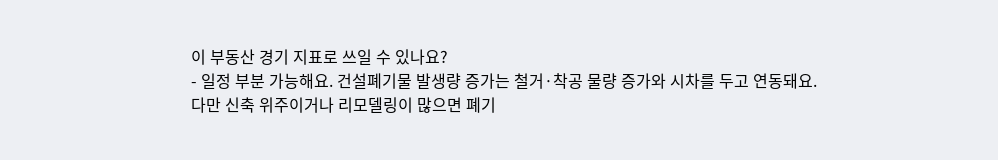이 부동산 경기 지표로 쓰일 수 있나요?
- 일정 부분 가능해요. 건설폐기물 발생량 증가는 철거·착공 물량 증가와 시차를 두고 연동돼요. 다만 신축 위주이거나 리모델링이 많으면 폐기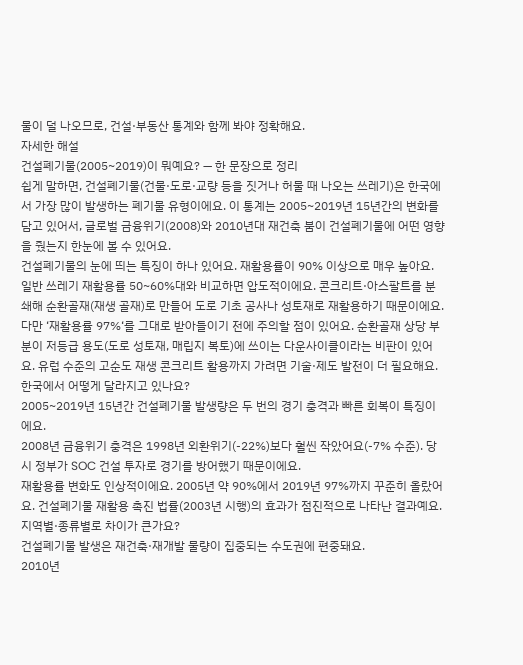물이 덜 나오므로, 건설·부동산 통계와 함께 봐야 정확해요.
자세한 해설
건설폐기물(2005~2019)이 뭐예요? — 한 문장으로 정리
쉽게 말하면, 건설폐기물(건물·도로·교량 등을 짓거나 허물 때 나오는 쓰레기)은 한국에서 가장 많이 발생하는 폐기물 유형이에요. 이 통계는 2005~2019년 15년간의 변화를 담고 있어서, 글로벌 금융위기(2008)와 2010년대 재건축 붐이 건설폐기물에 어떤 영향을 줬는지 한눈에 볼 수 있어요.
건설폐기물의 눈에 띄는 특징이 하나 있어요. 재활용률이 90% 이상으로 매우 높아요. 일반 쓰레기 재활용률 50~60%대와 비교하면 압도적이에요. 콘크리트·아스팔트를 분쇄해 순환골재(재생 골재)로 만들어 도로 기초 공사나 성토재로 재활용하기 때문이에요.
다만 ‘재활용률 97%‘를 그대로 받아들이기 전에 주의할 점이 있어요. 순환골재 상당 부분이 저등급 용도(도로 성토재, 매립지 복토)에 쓰이는 다운사이클이라는 비판이 있어요. 유럽 수준의 고순도 재생 콘크리트 활용까지 가려면 기술·제도 발전이 더 필요해요.
한국에서 어떻게 달라지고 있나요?
2005~2019년 15년간 건설폐기물 발생량은 두 번의 경기 충격과 빠른 회복이 특징이에요.
2008년 금융위기 충격은 1998년 외환위기(-22%)보다 훨씬 작았어요(-7% 수준). 당시 정부가 SOC 건설 투자로 경기를 방어했기 때문이에요.
재활용률 변화도 인상적이에요. 2005년 약 90%에서 2019년 97%까지 꾸준히 올랐어요. 건설폐기물 재활용 촉진 법률(2003년 시행)의 효과가 점진적으로 나타난 결과예요.
지역별·종류별로 차이가 큰가요?
건설폐기물 발생은 재건축·재개발 물량이 집중되는 수도권에 편중돼요.
2010년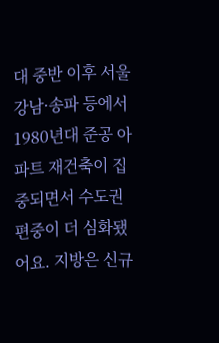대 중반 이후 서울 강남·송파 등에서 1980년대 준공 아파트 재건축이 집중되면서 수도권 편중이 더 심화됐어요. 지방은 신규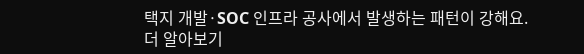택지 개발·SOC 인프라 공사에서 발생하는 패턴이 강해요.
더 알아보기